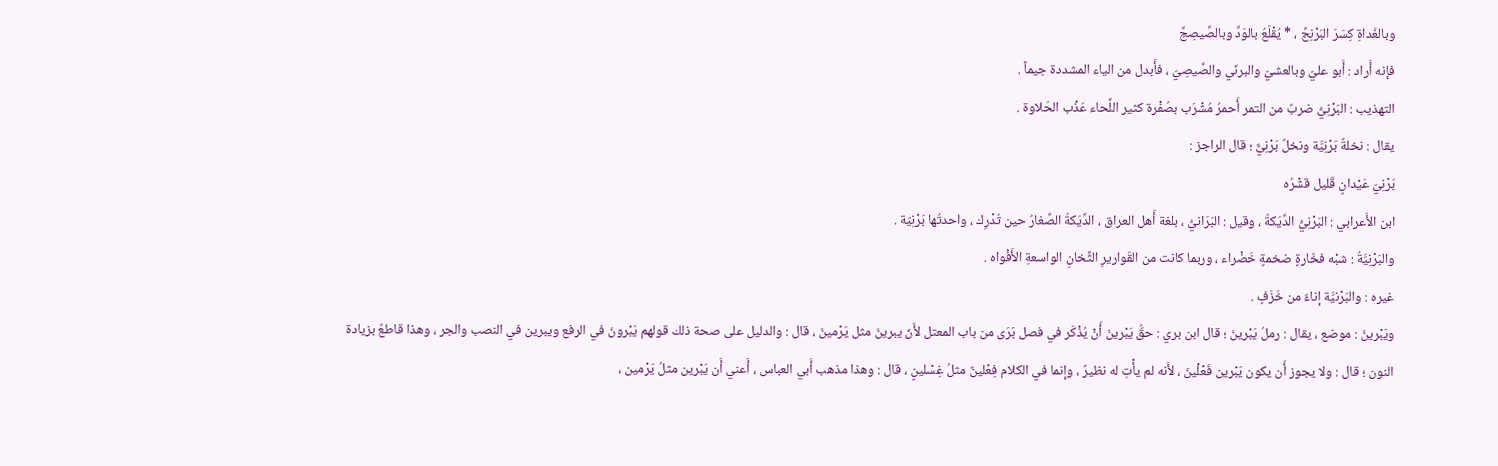وبالغَداةِ كِسَرَ البَرْنِجِّ ، * يُقْلَعُ بالوَدِّ وبالصِّيصِجِّ
فإنه أَراد : أَبو عليّ وبالعشيّ والبرنّي والصِّيصِيّ ، فأَبدل من الياء المشددة جيماً .
التهذيب : البَرْنِيُّ ضربٌ من التمر أَحمرُ مُشْرَب بصُفْرة كثير اللِّحاء عَذْب الحَلاوة .
يقال : نخلةٌ بَرْنِيَّة ونخلٌ بَرْنِيٌّ ؛ قال الراجز :
بَرْنِيّ عَيْدانٍ قَليل قشْرُه
ابن الأَعرابي : البَرْنِيُّ الدِّيَكةُ ، وقيل : البَرَانيُّ ، بلغة أَهل العراق ، الدِّيَكةُ الصِّغارُ حين تُدْرِك ، واحدتُها بَرْنِيّة .
والبَرْنِيَّةُ : شبْه فخّارةٍ ضخمةٍ خَضْراء ، وربما كانت من القَواريرِ الثِّخانِ الواسعةِ الأَفْواه .
غيره : والبَرْنيَّة إناءٌ من خَزَفٍ .
ويَبْرينُ : موضع ، يقال : رملُ يَبْرينَ ؛ قال ابن بري : حقُّ يَبْرينَ أَنْ يُذْكَر في فصل بَرَى من باب المعتل لأَنّ يبرينَ مثل يَرْمينَ ، قال : والدليل على صحة ذلك قولهم يَبْرونَ في الرفع ويبرين في النصب والجر ، وهذا قاطعٌ بزيادة النون ؛ قال : ولا يجوز أَن يكون يَبْرين فَعْلْينَ ، لأَنه لم يأْتِ له نظيرٌ ، وإنما في الكلام فِعْلينٌ مثلُ غِسْلينٍ ، قال : وهذا مذهب أَبي العباس ، أَعني أَن يَبْرين مثلُ يَرْمين ،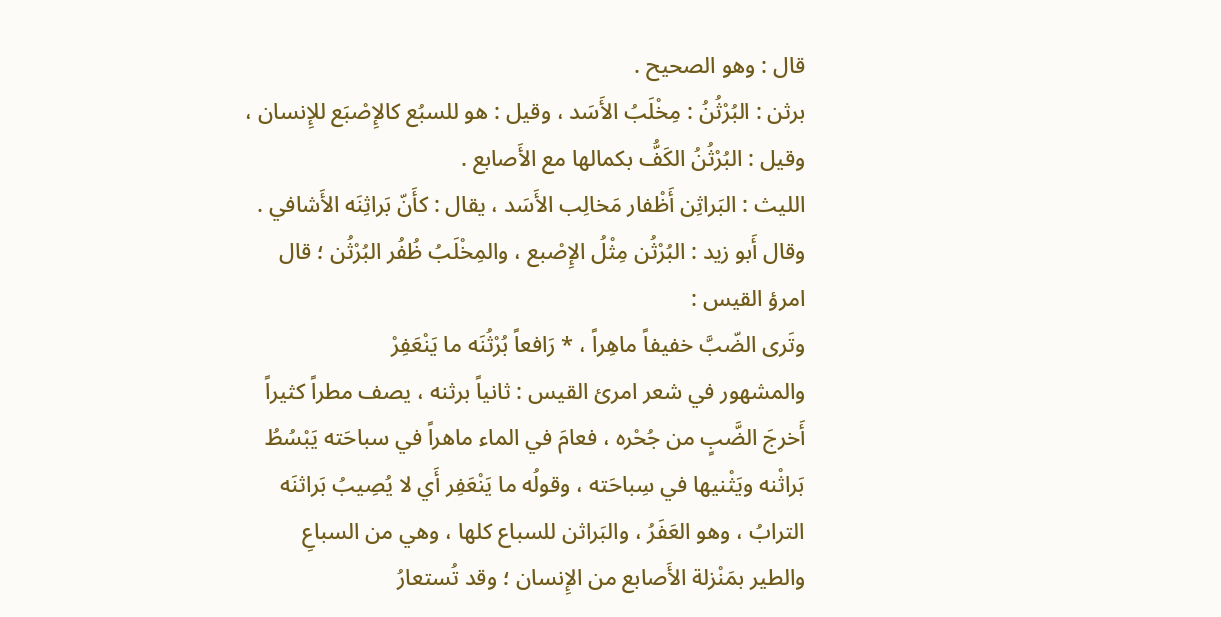قال : وهو الصحيح .
برثن : البُرْثُنُ : مِخْلَبُ الأَسَد ، وقيل : هو للسبُع كالإِصْبَع للإِنسان ، وقيل : البُرْثُنُ الكَفُّ بكمالها مع الأَصابع .
الليث : البَراثِن أَظْفار مَخالِب الأَسَد ، يقال : كأَنّ بَراثِنَه الأَشافي .
وقال أَبو زيد : البُرْثُن مِثْلُ الإِصْبع ، والمِخْلَبُ ظُفُر البُرْثُن ؛ قال امرؤ القيس :
وتَرى الضّبَّ خفيفاً ماهِراً ، * رَافعاً بُرْثُنَه ما يَنْعَفِرْ
والمشهور في شعر امرئ القيس : ثانياً برثنه ، يصف مطراً كثيراً أَخرجَ الضَّبٍ من جُحْره ، فعامَ في الماء ماهراً في سباحَته يَبْسُطُ بَراثْنه ويَثْنيها في سِباحَته ، وقولُه ما يَنْعَفِر أَي لا يُصِيبُ بَراثنَه الترابُ ، وهو العَفَرُ ، والبَراثن للسباع كلها ، وهي من السباعِ والطير بمَنْزلة الأَصابع من الإِنسان ؛ وقد تُستعارُ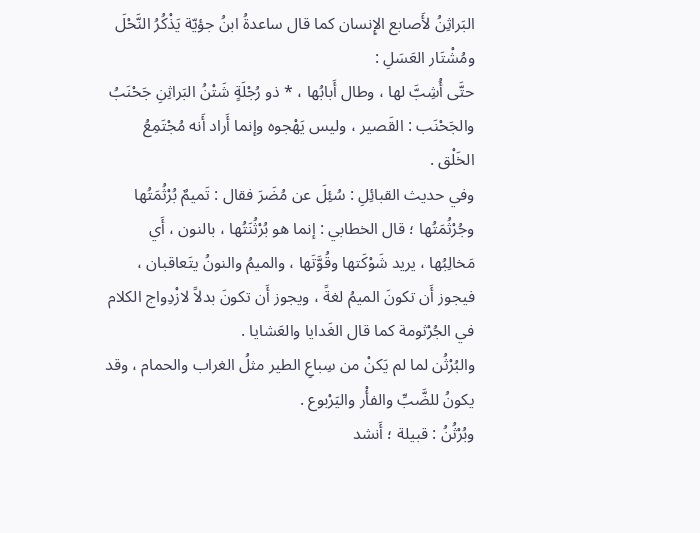البَراثِنُ لأَصابع الإِنسان كما قال ساعدةُ ابنُ جؤيّة يَذْكُرُ النَّحْلَ ومُشْتَار العَسَلِ :
حتَّى أُشِبَّ لها ، وطال أَبابُها ، * ذو رُجْلَةٍ شَتْنُ البَراثِنِ جَحْنَبُ
والجَحْنَب : القَصير ، وليس يَهْجوه وإنما أَراد أَنه مُجْتَمِعُ الخَلْق .
وفي حديث القبائِلِ : سُئِلَ عن مُضَرَ فقال : تَميمٌ بُرْثُمَتُها وجُرْثُمَتُها ؛ قال الخطابي : إنما هو بُرْثُنَتُها ، بالنون ، أَي مَخالِبُها ، يريد شَوْكَتها وقُوَّتَها ، والميمُ والنونُ يتَعاقبان ، فيجوز أَن تكونَ الميمُ لغةً ، ويجوز أَن تكونَ بدلاً لازْدِواج الكلام في الجُرْثومة كما قال الغَدايا والعَشايا .
والبُرْثُن لما لم يَكنْ من سِباعِ الطير مثلُ الغراب والحمام ، وقد يكونُ للضَّبِّ والفأْر واليَرْبوع .
وبُرْثُنُ : قبيلة ؛ أَنشد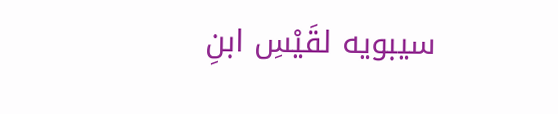سيبويه لقَيْسِ ابنِ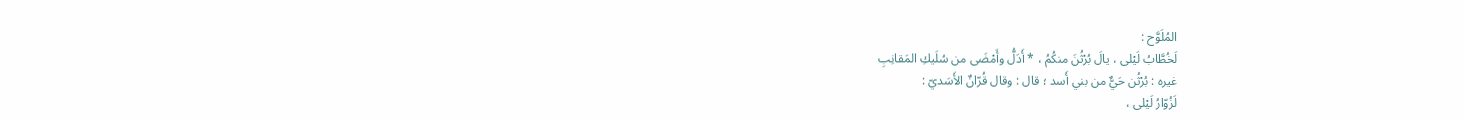المُلَوَّح :
لَخُطَّابُ لَيْلى ، يالَ بُرْثُنَ منكُمُ ، * أَدَلُّ وأَمْضَى من سُلَيكِ المَقانِبِ
غيره : بُرْثُن حَيٌّ من بني أَسد ؛ قال : وقال قُرّانٌ الأَسَديّ :
لَزُوّارُ لَيْلى ،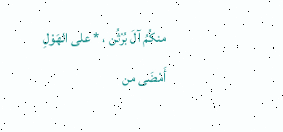منكُمُ آلَ بُرْثُن ، * على الهَوْلِ أَمْضَى من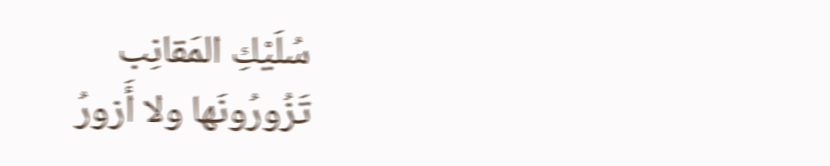سُلَيْكِ المَقانِب
تَزُورُونَها ولا أَزورُ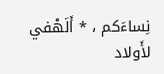نِساءَكم ، * أَلَهْفي لأَولاد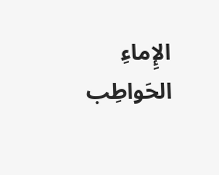الإِماءِ الحَواطِب